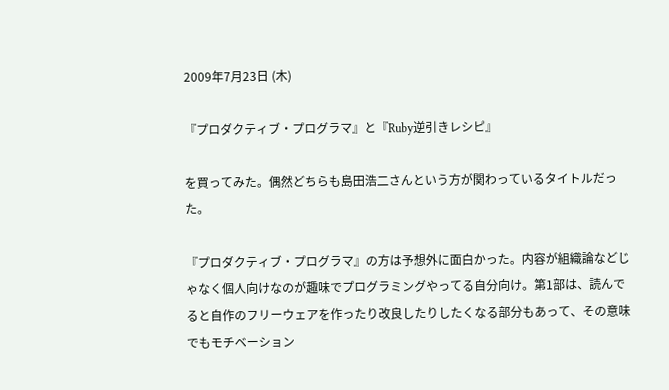2009年7月23日 (木)

『プロダクティブ・プログラマ』と『Ruby逆引きレシピ』

を買ってみた。偶然どちらも島田浩二さんという方が関わっているタイトルだった。

『プロダクティブ・プログラマ』の方は予想外に面白かった。内容が組織論などじゃなく個人向けなのが趣味でプログラミングやってる自分向け。第1部は、読んでると自作のフリーウェアを作ったり改良したりしたくなる部分もあって、その意味でもモチベーション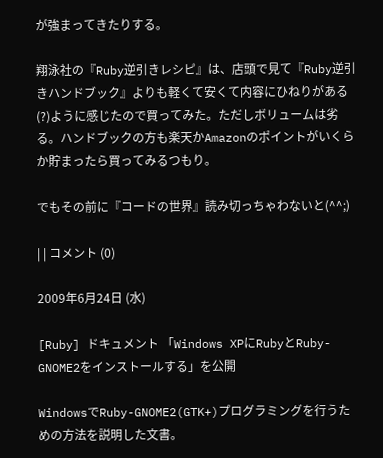が強まってきたりする。

翔泳社の『Ruby逆引きレシピ』は、店頭で見て『Ruby逆引きハンドブック』よりも軽くて安くて内容にひねりがある(?)ように感じたので買ってみた。ただしボリュームは劣る。ハンドブックの方も楽天かAmazonのポイントがいくらか貯まったら買ってみるつもり。

でもその前に『コードの世界』読み切っちゃわないと(^^;)

| | コメント (0)

2009年6月24日 (水)

[Ruby] ドキュメント 「Windows XPにRubyとRuby-GNOME2をインストールする」を公開

WindowsでRuby-GNOME2(GTK+)プログラミングを行うための方法を説明した文書。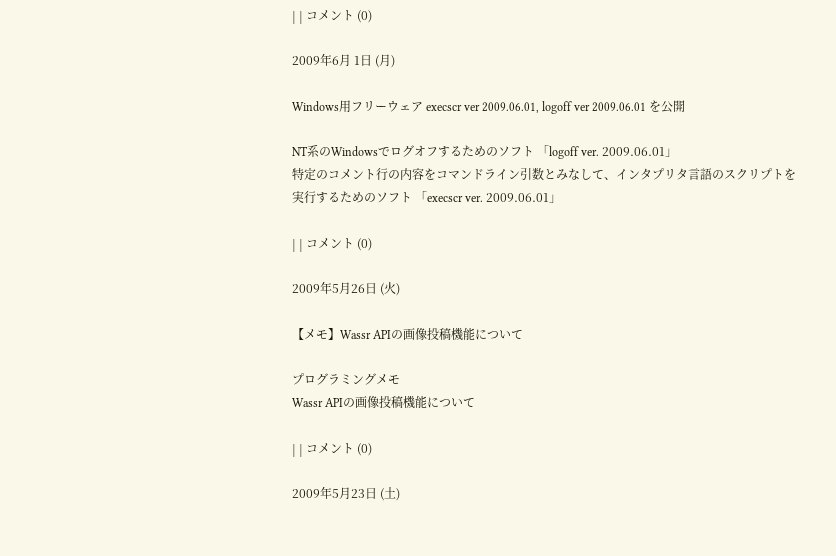| | コメント (0)

2009年6月 1日 (月)

Windows用フリーウェア execscr ver 2009.06.01, logoff ver 2009.06.01 を公開

NT系のWindowsでログオフするためのソフト 「logoff ver. 2009.06.01」
特定のコメント行の内容をコマンドライン引数とみなして、インタプリタ言語のスクリプトを実行するためのソフト 「execscr ver. 2009.06.01」

| | コメント (0)

2009年5月26日 (火)

【メモ】Wassr APIの画像投稿機能について

プログラミングメモ
Wassr APIの画像投稿機能について

| | コメント (0)

2009年5月23日 (土)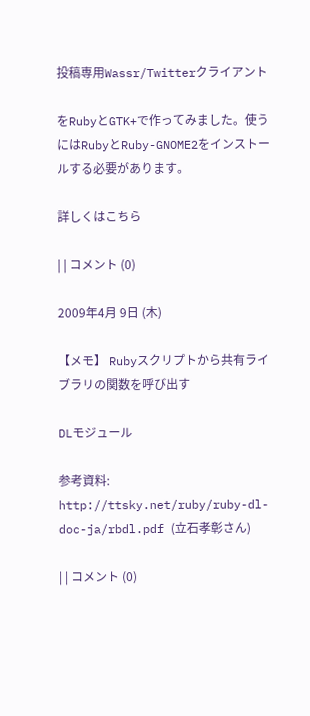投稿専用Wassr/Twitterクライアント

をRubyとGTK+で作ってみました。使うにはRubyとRuby-GNOME2をインストールする必要があります。

詳しくはこちら

| | コメント (0)

2009年4月 9日 (木)

【メモ】 Rubyスクリプトから共有ライブラリの関数を呼び出す

DLモジュール

参考資料:
http://ttsky.net/ruby/ruby-dl-doc-ja/rbdl.pdf (立石孝彰さん)

| | コメント (0)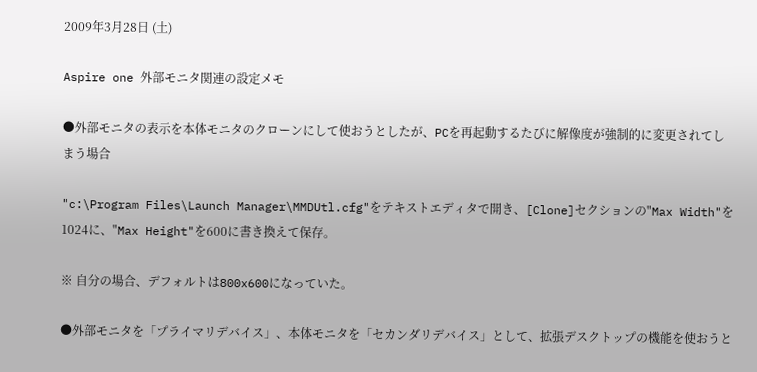2009年3月28日 (土)

Aspire one 外部モニタ関連の設定メモ

●外部モニタの表示を本体モニタのクローンにして使おうとしたが、PCを再起動するたびに解像度が強制的に変更されてしまう場合

"c:\Program Files\Launch Manager\MMDUtl.cfg"をテキストエディタで開き、[Clone]セクションの"Max Width"を1024に、"Max Height"を600に書き換えて保存。

※ 自分の場合、デフォルトは800x600になっていた。

●外部モニタを「プライマリデバイス」、本体モニタを「セカンダリデバイス」として、拡張デスクトップの機能を使おうと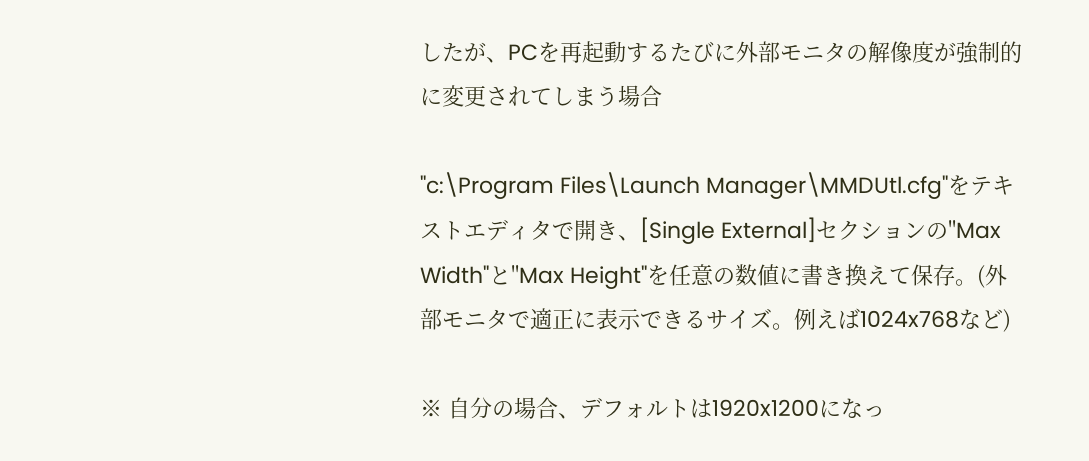したが、PCを再起動するたびに外部モニタの解像度が強制的に変更されてしまう場合

"c:\Program Files\Launch Manager\MMDUtl.cfg"をテキストエディタで開き、[Single External]セクションの"Max Width"と"Max Height"を任意の数値に書き換えて保存。(外部モニタで適正に表示できるサイズ。例えば1024x768など)

※ 自分の場合、デフォルトは1920x1200になっ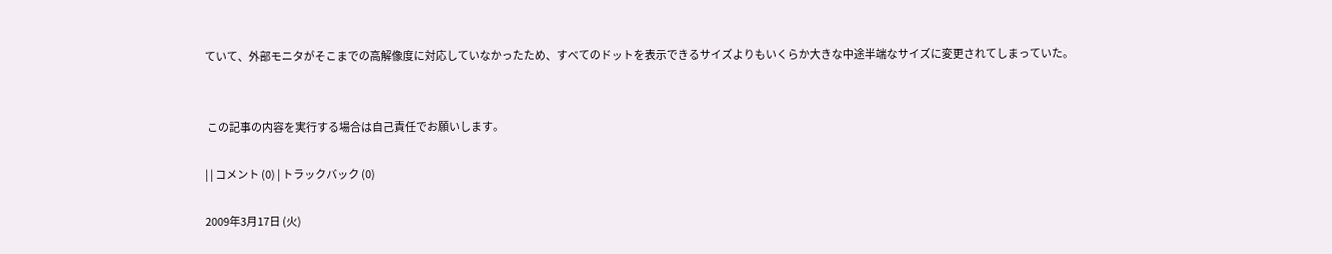ていて、外部モニタがそこまでの高解像度に対応していなかったため、すべてのドットを表示できるサイズよりもいくらか大きな中途半端なサイズに変更されてしまっていた。


 この記事の内容を実行する場合は自己責任でお願いします。

| | コメント (0) | トラックバック (0)

2009年3月17日 (火)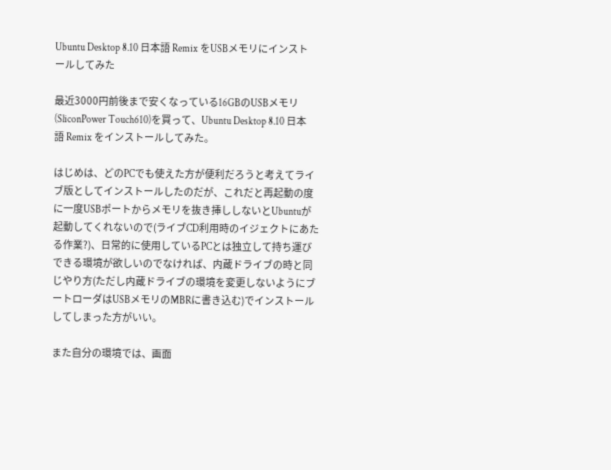Ubuntu Desktop 8.10 日本語 Remix をUSBメモリにインストールしてみた

最近3000円前後まで安くなっている16GBのUSBメモリ(SliconPower Touch610)を買って、Ubuntu Desktop 8.10 日本語 Remix をインストールしてみた。

はじめは、どのPCでも使えた方が便利だろうと考えてライブ版としてインストールしたのだが、これだと再起動の度に一度USBポートからメモリを抜き挿ししないとUbuntuが起動してくれないので(ライブCD利用時のイジェクトにあたる作業?)、日常的に使用しているPCとは独立して持ち運びできる環境が欲しいのでなければ、内蔵ドライブの時と同じやり方(ただし内蔵ドライブの環境を変更しないようにブートローダはUSBメモリのMBRに書き込む)でインストールしてしまった方がいい。

また自分の環境では、画面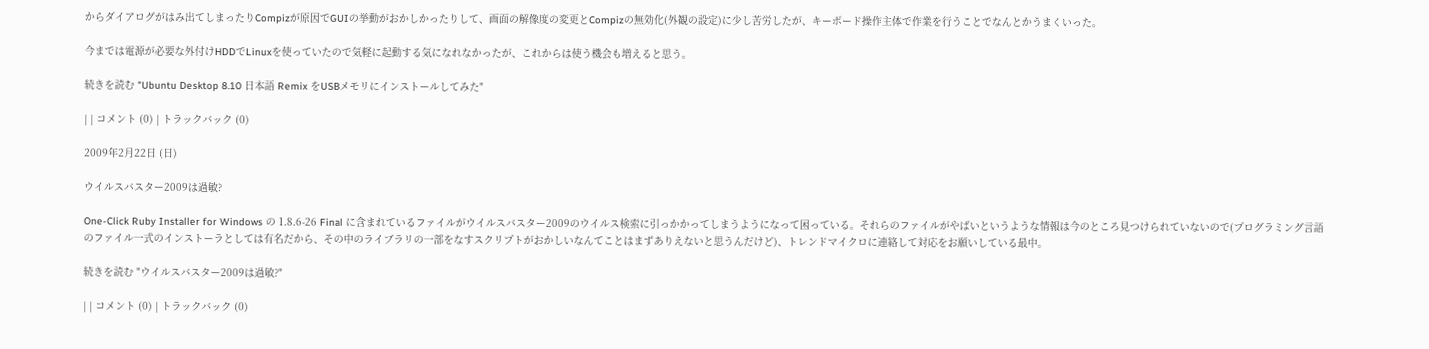からダイアログがはみ出てしまったりCompizが原因でGUIの挙動がおかしかったりして、画面の解像度の変更とCompizの無効化(外観の設定)に少し苦労したが、キーボード操作主体で作業を行うことでなんとかうまくいった。

今までは電源が必要な外付けHDDでLinuxを使っていたので気軽に起動する気になれなかったが、これからは使う機会も増えると思う。

続きを読む "Ubuntu Desktop 8.10 日本語 Remix をUSBメモリにインストールしてみた"

| | コメント (0) | トラックバック (0)

2009年2月22日 (日)

ウイルスバスター2009は過敏?

One-Click Ruby Installer for Windows の 1.8.6-26 Final に含まれているファイルがウイルスバスター2009のウイルス検索に引っかかってしまうようになって困っている。それらのファイルがやばいというような情報は今のところ見つけられていないので(プログラミング言語のファイル一式のインストーラとしては有名だから、その中のライブラリの一部をなすスクリプトがおかしいなんてことはまずありえないと思うんだけど)、トレンドマイクロに連絡して対応をお願いしている最中。

続きを読む "ウイルスバスター2009は過敏?"

| | コメント (0) | トラックバック (0)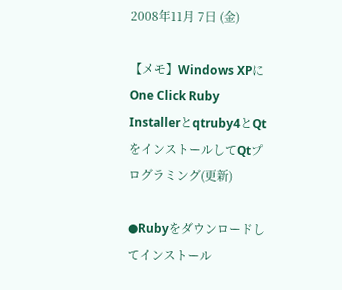2008年11月 7日 (金)

【メモ】Windows XPにOne Click Ruby Installerとqtruby4とQtをインストールしてQtプログラミング(更新)

●Rubyをダウンロードしてインストール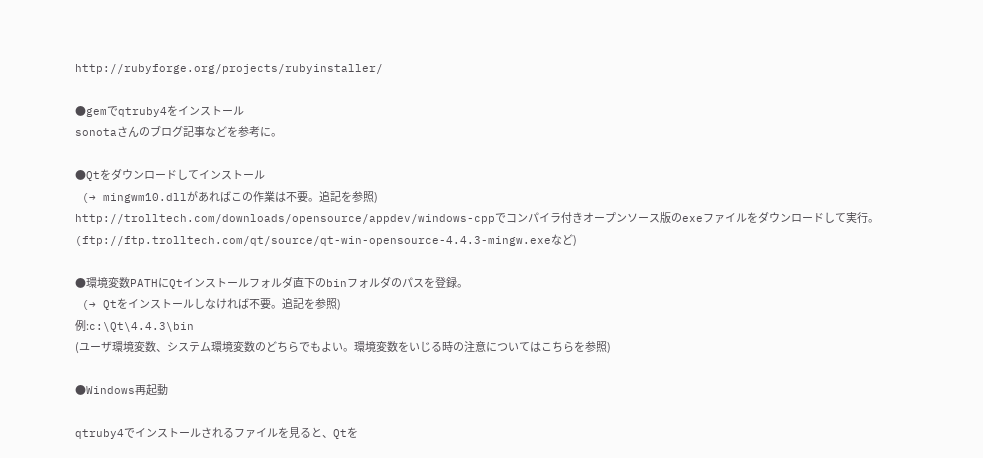http://rubyforge.org/projects/rubyinstaller/

●gemでqtruby4をインストール
sonotaさんのブログ記事などを参考に。

●Qtをダウンロードしてインストール
 (→ mingwm10.dllがあればこの作業は不要。追記を参照)
http://trolltech.com/downloads/opensource/appdev/windows-cppでコンパイラ付きオープンソース版のexeファイルをダウンロードして実行。
(ftp://ftp.trolltech.com/qt/source/qt-win-opensource-4.4.3-mingw.exeなど)

●環境変数PATHにQtインストールフォルダ直下のbinフォルダのパスを登録。
 (→ Qtをインストールしなければ不要。追記を参照)
例:c:\Qt\4.4.3\bin
(ユーザ環境変数、システム環境変数のどちらでもよい。環境変数をいじる時の注意についてはこちらを参照)

●Windows再起動

qtruby4でインストールされるファイルを見ると、Qtを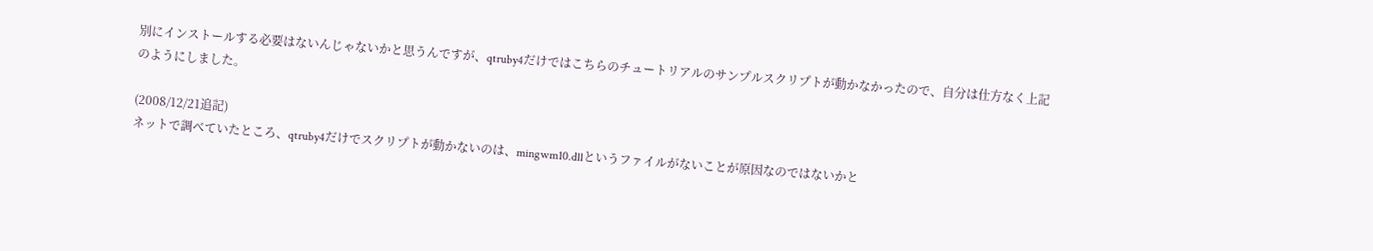別にインストールする必要はないんじゃないかと思うんですが、qtruby4だけではこちらのチュートリアルのサンプルスクリプトが動かなかったので、自分は仕方なく上記のようにしました。

(2008/12/21追記)
ネットで調べていたところ、qtruby4だけでスクリプトが動かないのは、mingwm10.dllというファイルがないことが原因なのではないかと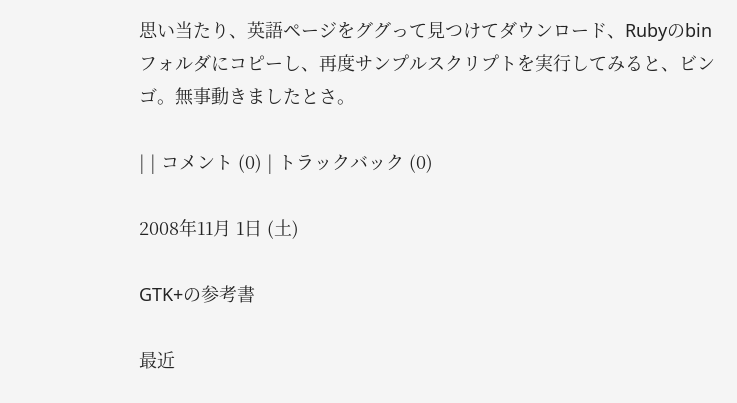思い当たり、英語ページをググって見つけてダウンロード、Rubyのbinフォルダにコピーし、再度サンプルスクリプトを実行してみると、ビンゴ。無事動きましたとさ。

| | コメント (0) | トラックバック (0)

2008年11月 1日 (土)

GTK+の参考書

最近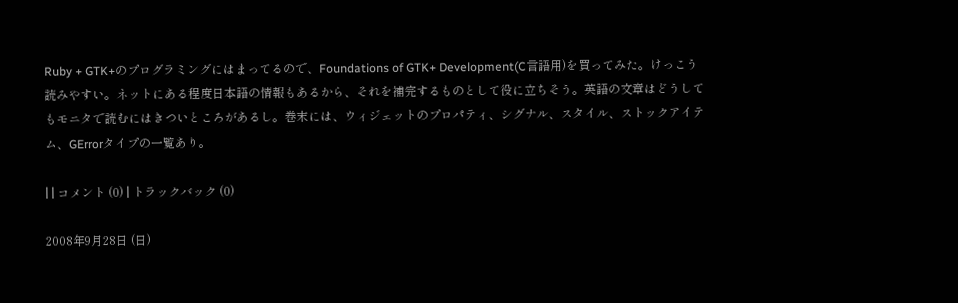Ruby + GTK+のプログラミングにはまってるので、Foundations of GTK+ Development(C言語用)を買ってみた。けっこう読みやすい。ネットにある程度日本語の情報もあるから、それを補完するものとして役に立ちそう。英語の文章はどうしてもモニタで読むにはきついところがあるし。巻末には、ウィジェットのプロパティ、シグナル、スタイル、ストックアイテム、GErrorタイプの一覧あり。

| | コメント (0) | トラックバック (0)

2008年9月28日 (日)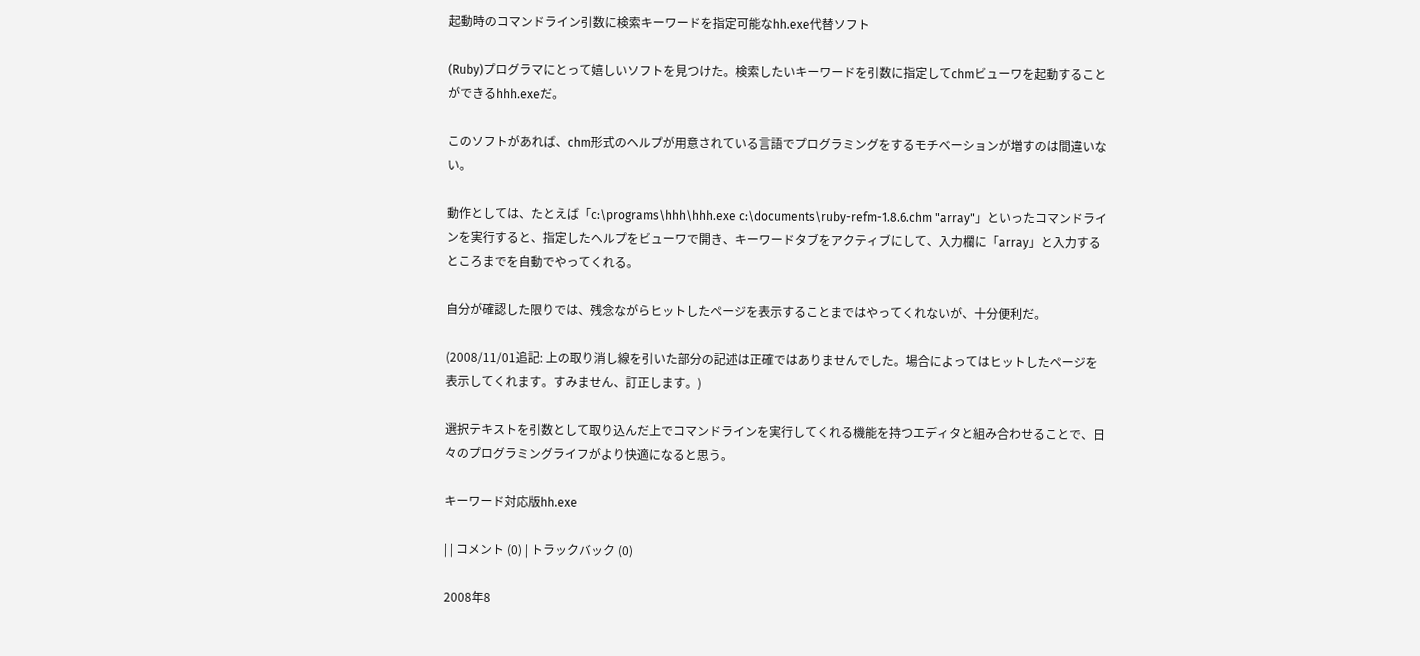起動時のコマンドライン引数に検索キーワードを指定可能なhh.exe代替ソフト

(Ruby)プログラマにとって嬉しいソフトを見つけた。検索したいキーワードを引数に指定してchmビューワを起動することができるhhh.exeだ。

このソフトがあれば、chm形式のヘルプが用意されている言語でプログラミングをするモチベーションが増すのは間違いない。

動作としては、たとえば「c:\programs\hhh\hhh.exe c:\documents\ruby-refm-1.8.6.chm "array"」といったコマンドラインを実行すると、指定したヘルプをビューワで開き、キーワードタブをアクティブにして、入力欄に「array」と入力するところまでを自動でやってくれる。

自分が確認した限りでは、残念ながらヒットしたページを表示することまではやってくれないが、十分便利だ。

(2008/11/01追記: 上の取り消し線を引いた部分の記述は正確ではありませんでした。場合によってはヒットしたページを表示してくれます。すみません、訂正します。)

選択テキストを引数として取り込んだ上でコマンドラインを実行してくれる機能を持つエディタと組み合わせることで、日々のプログラミングライフがより快適になると思う。

キーワード対応版hh.exe

| | コメント (0) | トラックバック (0)

2008年8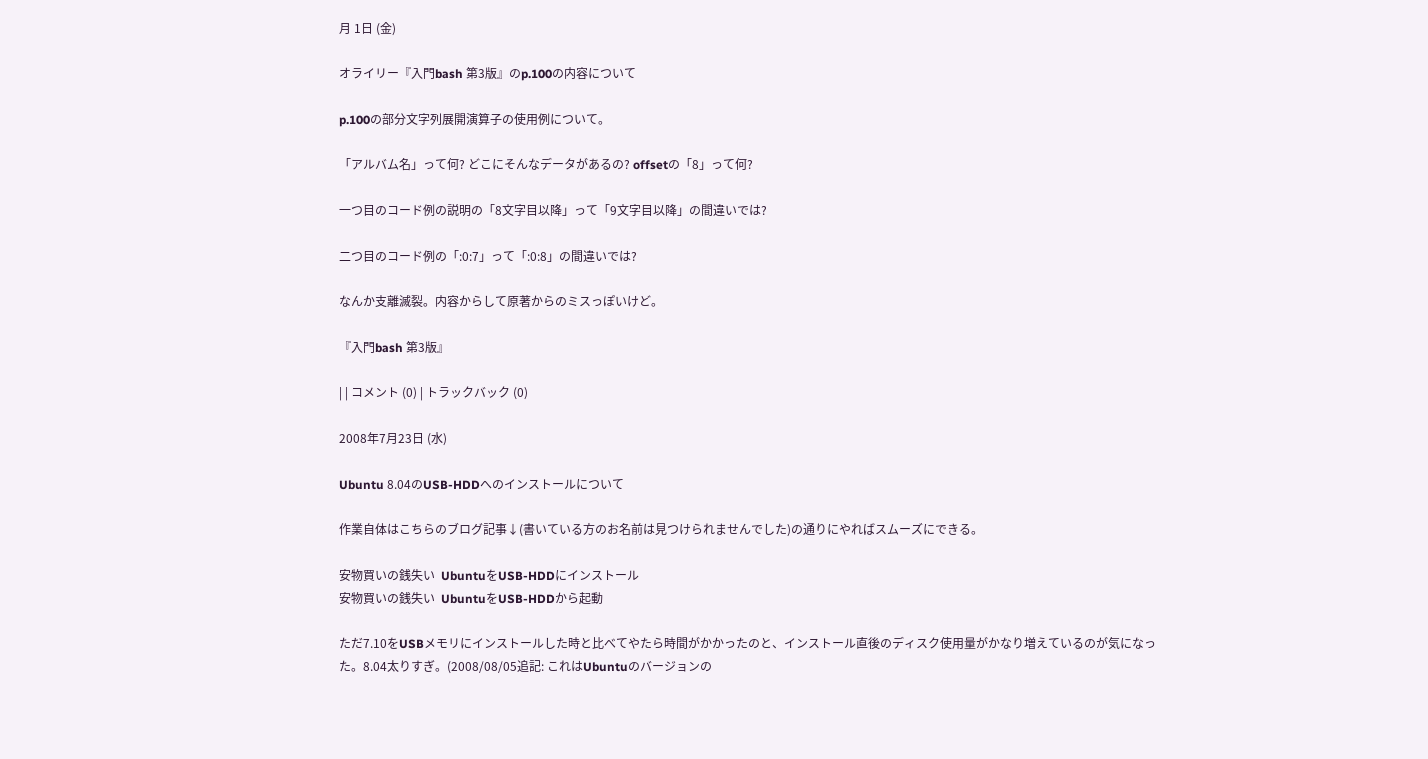月 1日 (金)

オライリー『入門bash 第3版』のp.100の内容について

p.100の部分文字列展開演算子の使用例について。

「アルバム名」って何? どこにそんなデータがあるの? offsetの「8」って何?

一つ目のコード例の説明の「8文字目以降」って「9文字目以降」の間違いでは?

二つ目のコード例の「:0:7」って「:0:8」の間違いでは?

なんか支離滅裂。内容からして原著からのミスっぽいけど。

『入門bash 第3版』

| | コメント (0) | トラックバック (0)

2008年7月23日 (水)

Ubuntu 8.04のUSB-HDDへのインストールについて

作業自体はこちらのブログ記事↓(書いている方のお名前は見つけられませんでした)の通りにやればスムーズにできる。

安物買いの銭失い  UbuntuをUSB-HDDにインストール
安物買いの銭失い  UbuntuをUSB-HDDから起動

ただ7.10をUSBメモリにインストールした時と比べてやたら時間がかかったのと、インストール直後のディスク使用量がかなり増えているのが気になった。8.04太りすぎ。(2008/08/05追記: これはUbuntuのバージョンの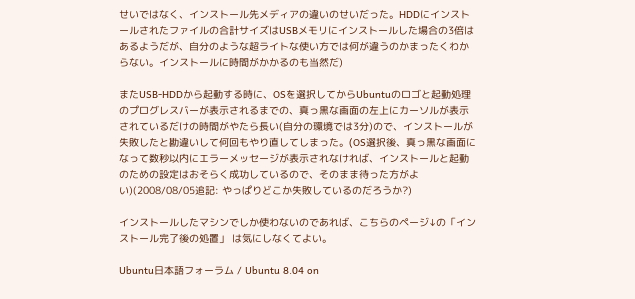せいではなく、インストール先メディアの違いのせいだった。HDDにインストールされたファイルの合計サイズはUSBメモリにインストールした場合の3倍はあるようだが、自分のような超ライトな使い方では何が違うのかまったくわからない。インストールに時間がかかるのも当然だ)

またUSB-HDDから起動する時に、OSを選択してからUbuntuのロゴと起動処理のプログレスバーが表示されるまでの、真っ黒な画面の左上にカーソルが表示されているだけの時間がやたら長い(自分の環境では3分)ので、インストールが失敗したと勘違いして何回もやり直してしまった。(OS選択後、真っ黒な画面になって数秒以内にエラーメッセージが表示されなければ、インストールと起動のための設定はおそらく成功しているので、そのまま待った方がよい)(2008/08/05追記: やっぱりどこか失敗しているのだろうか?)

インストールしたマシンでしか使わないのであれば、こちらのページ↓の「インストール完了後の処置」 は気にしなくてよい。

Ubuntu日本語フォーラム / Ubuntu 8.04 on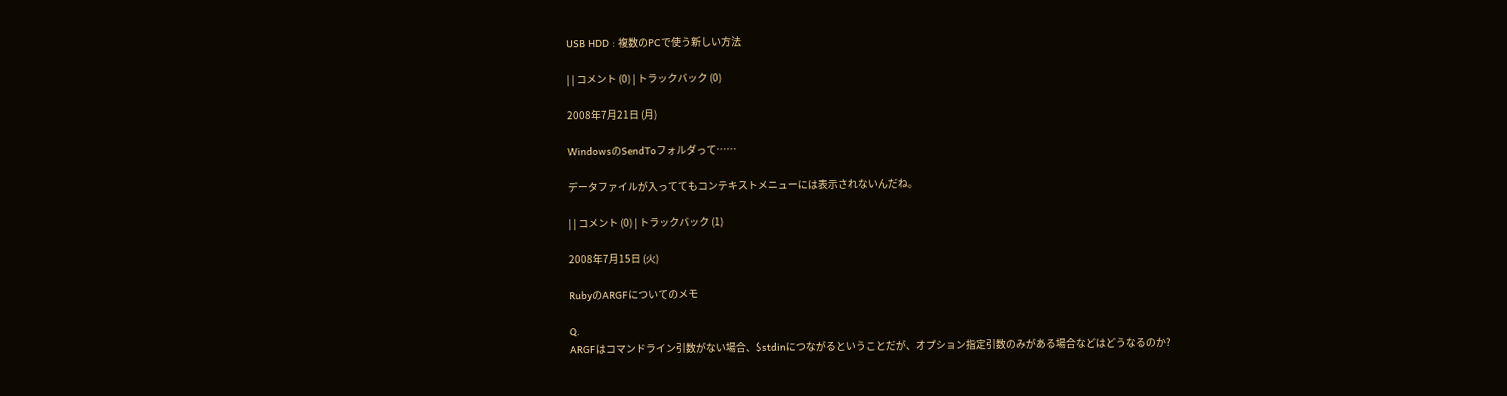USB HDD : 複数のPCで使う新しい方法

| | コメント (0) | トラックバック (0)

2008年7月21日 (月)

WindowsのSendToフォルダって……

データファイルが入っててもコンテキストメニューには表示されないんだね。

| | コメント (0) | トラックバック (1)

2008年7月15日 (火)

RubyのARGFについてのメモ

Q.
ARGFはコマンドライン引数がない場合、$stdinにつながるということだが、オプション指定引数のみがある場合などはどうなるのか?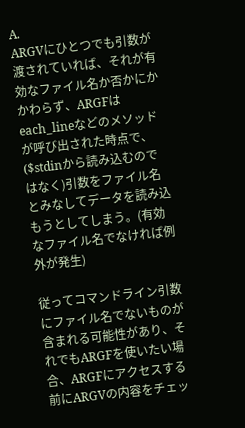A.
ARGVにひとつでも引数が渡されていれば、それが有効なファイル名か否かにかかわらず、ARGFはeach_lineなどのメソッドが呼び出された時点で、($stdinから読み込むのではなく)引数をファイル名とみなしてデータを読み込もうとしてしまう。(有効なファイル名でなければ例外が発生)

従ってコマンドライン引数にファイル名でないものが含まれる可能性があり、それでもARGFを使いたい場合、ARGFにアクセスする前にARGVの内容をチェッ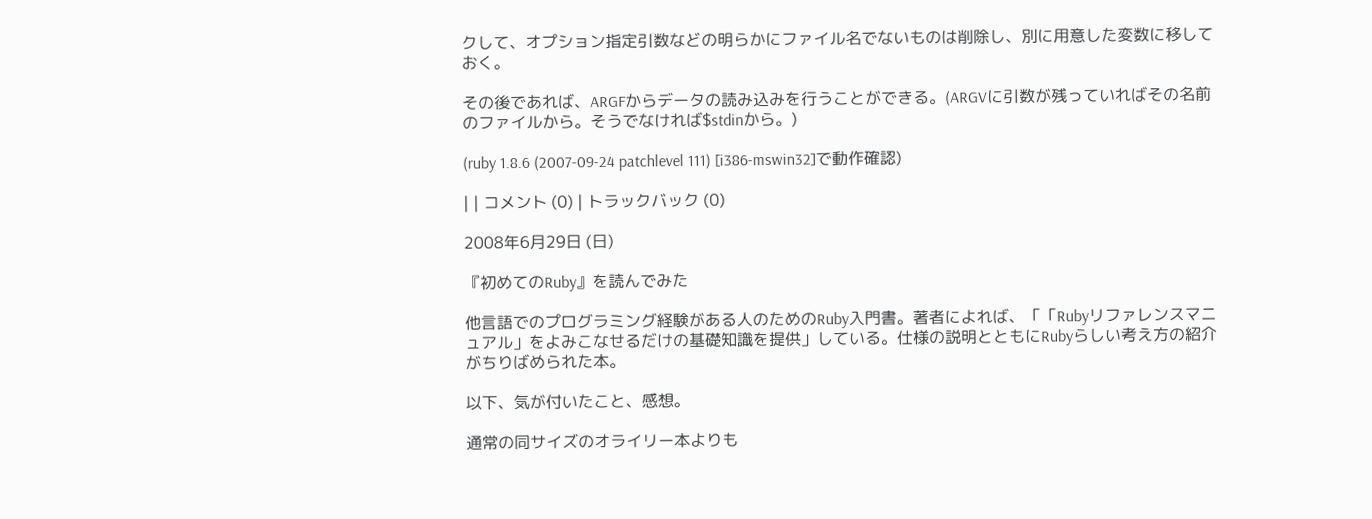クして、オプション指定引数などの明らかにファイル名でないものは削除し、別に用意した変数に移しておく。

その後であれば、ARGFからデータの読み込みを行うことができる。(ARGVに引数が残っていればその名前のファイルから。そうでなければ$stdinから。)

(ruby 1.8.6 (2007-09-24 patchlevel 111) [i386-mswin32]で動作確認)

| | コメント (0) | トラックバック (0)

2008年6月29日 (日)

『初めてのRuby』を読んでみた

他言語でのプログラミング経験がある人のためのRuby入門書。著者によれば、「「Rubyリファレンスマニュアル」をよみこなせるだけの基礎知識を提供」している。仕様の説明とともにRubyらしい考え方の紹介がちりばめられた本。

以下、気が付いたこと、感想。

通常の同サイズのオライリー本よりも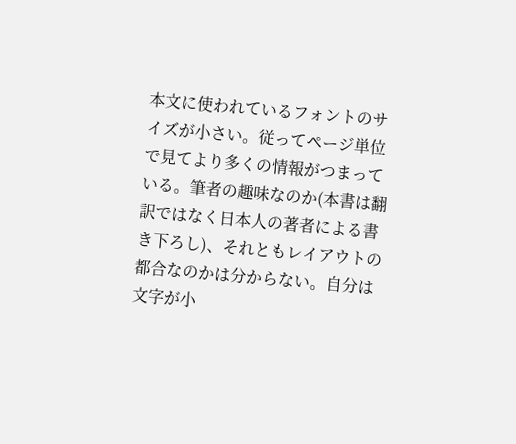本文に使われているフォントのサイズが小さい。従ってページ単位で見てより多くの情報がつまっている。筆者の趣味なのか(本書は翻訳ではなく日本人の著者による書き下ろし)、それともレイアウトの都合なのかは分からない。自分は文字が小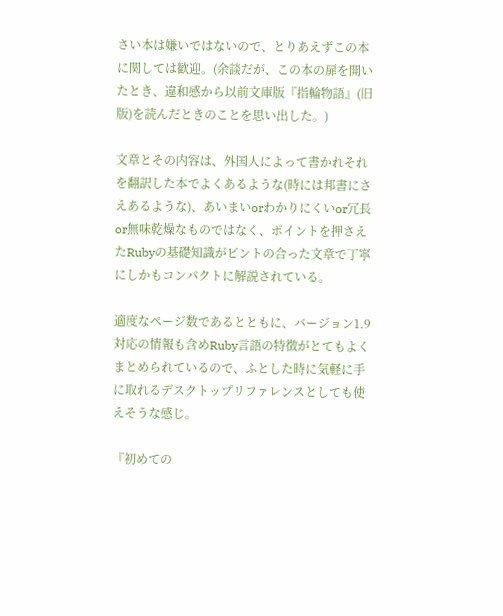さい本は嫌いではないので、とりあえずこの本に関しては歓迎。(余談だが、この本の扉を開いたとき、違和感から以前文庫版『指輪物語』(旧版)を読んだときのことを思い出した。)

文章とその内容は、外国人によって書かれそれを翻訳した本でよくあるような(時には邦書にさえあるような)、あいまいorわかりにくいor冗長or無味乾燥なものではなく、ポイントを押さえたRubyの基礎知識がピントの合った文章で丁寧にしかもコンパクトに解説されている。

適度なページ数であるとともに、バージョン1.9対応の情報も含めRuby言語の特徴がとてもよくまとめられているので、ふとした時に気軽に手に取れるデスクトップリファレンスとしても使えそうな感じ。

『初めての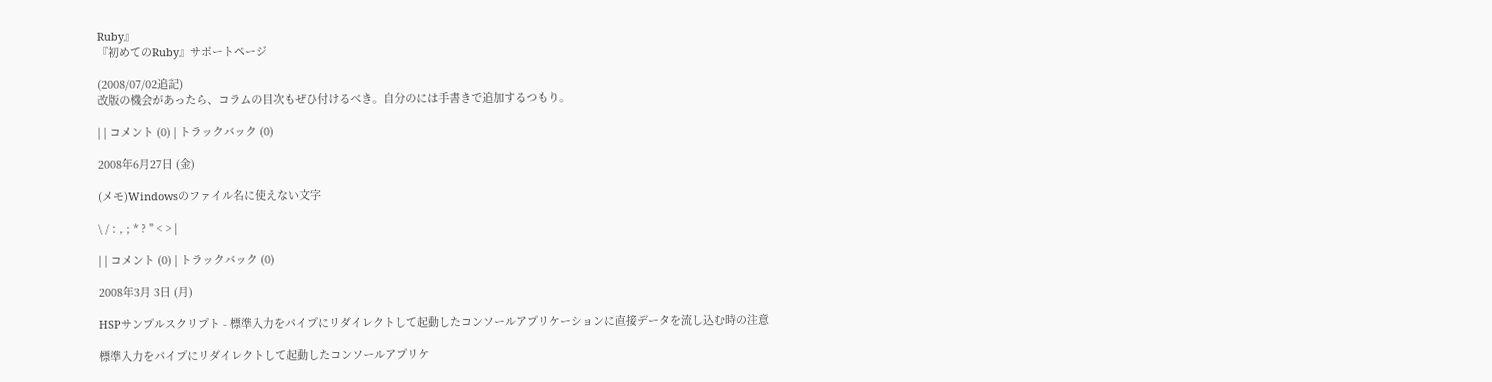Ruby』
『初めてのRuby』サポートページ

(2008/07/02追記)
改版の機会があったら、コラムの目次もぜひ付けるべき。自分のには手書きで追加するつもり。

| | コメント (0) | トラックバック (0)

2008年6月27日 (金)

(メモ)Windowsのファイル名に使えない文字

\ / : , ; * ? " < > |

| | コメント (0) | トラックバック (0)

2008年3月 3日 (月)

HSPサンプルスクリプト - 標準入力をパイプにリダイレクトして起動したコンソールアプリケーションに直接データを流し込む時の注意

標準入力をパイプにリダイレクトして起動したコンソールアプリケ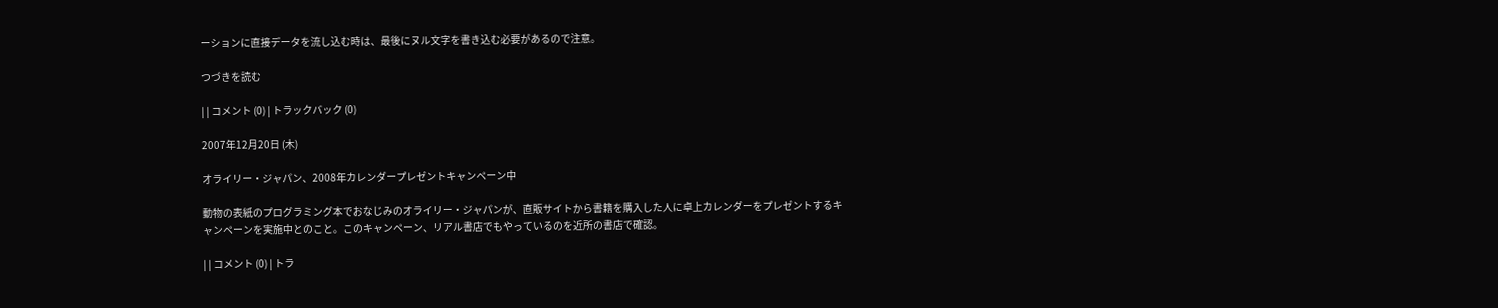ーションに直接データを流し込む時は、最後にヌル文字を書き込む必要があるので注意。

つづきを読む

| | コメント (0) | トラックバック (0)

2007年12月20日 (木)

オライリー・ジャパン、2008年カレンダープレゼントキャンペーン中

動物の表紙のプログラミング本でおなじみのオライリー・ジャパンが、直販サイトから書籍を購入した人に卓上カレンダーをプレゼントするキャンペーンを実施中とのこと。このキャンペーン、リアル書店でもやっているのを近所の書店で確認。

| | コメント (0) | トラ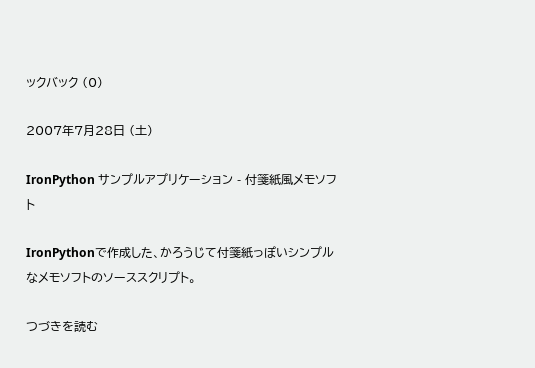ックバック (0)

2007年7月28日 (土)

IronPython サンプルアプリケーション - 付箋紙風メモソフト

IronPythonで作成した、かろうじて付箋紙っぽいシンプルなメモソフトのソーススクリプト。

つづきを読む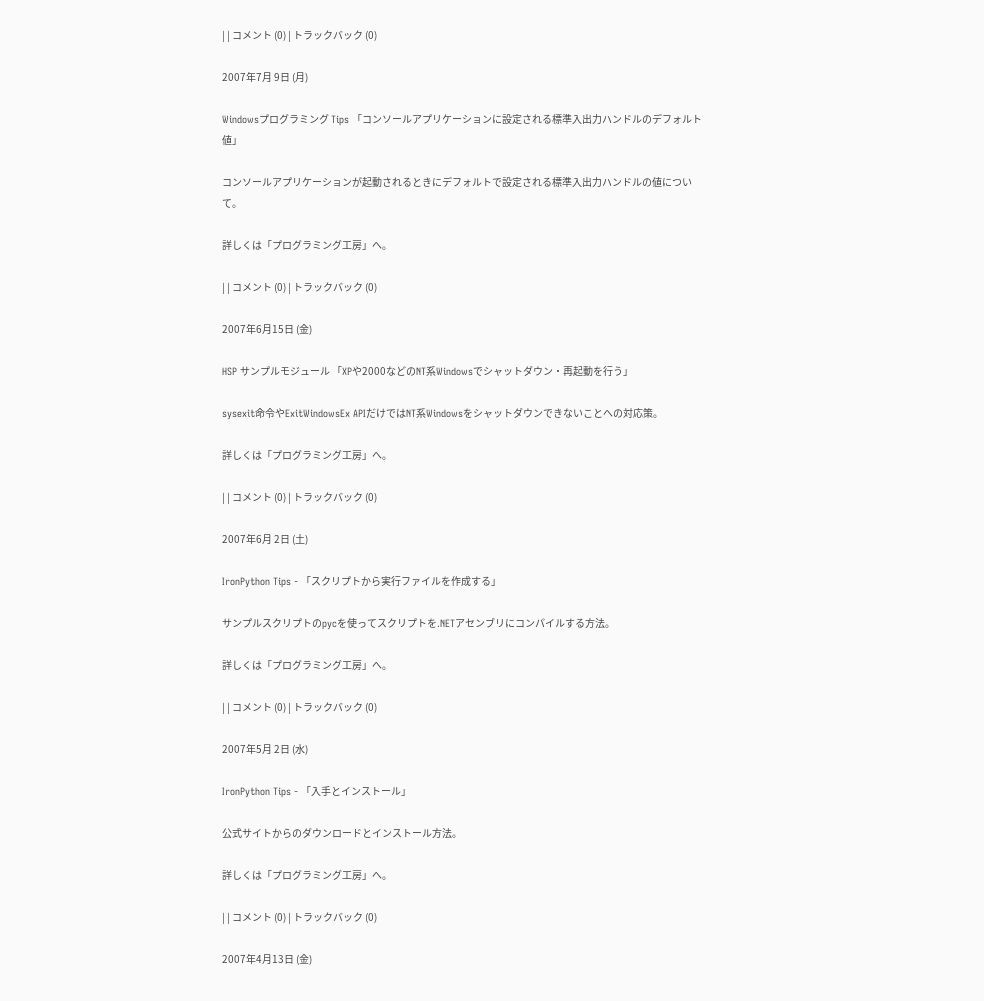| | コメント (0) | トラックバック (0)

2007年7月 9日 (月)

Windowsプログラミング Tips 「コンソールアプリケーションに設定される標準入出力ハンドルのデフォルト値」

コンソールアプリケーションが起動されるときにデフォルトで設定される標準入出力ハンドルの値について。

詳しくは「プログラミング工房」へ。

| | コメント (0) | トラックバック (0)

2007年6月15日 (金)

HSP サンプルモジュール 「XPや2000などのNT系Windowsでシャットダウン・再起動を行う」

sysexit命令やExitWindowsEx APIだけではNT系Windowsをシャットダウンできないことへの対応策。

詳しくは「プログラミング工房」へ。

| | コメント (0) | トラックバック (0)

2007年6月 2日 (土)

IronPython Tips - 「スクリプトから実行ファイルを作成する」

サンプルスクリプトのpycを使ってスクリプトを.NETアセンブリにコンパイルする方法。

詳しくは「プログラミング工房」へ。

| | コメント (0) | トラックバック (0)

2007年5月 2日 (水)

IronPython Tips - 「入手とインストール」

公式サイトからのダウンロードとインストール方法。

詳しくは「プログラミング工房」へ。

| | コメント (0) | トラックバック (0)

2007年4月13日 (金)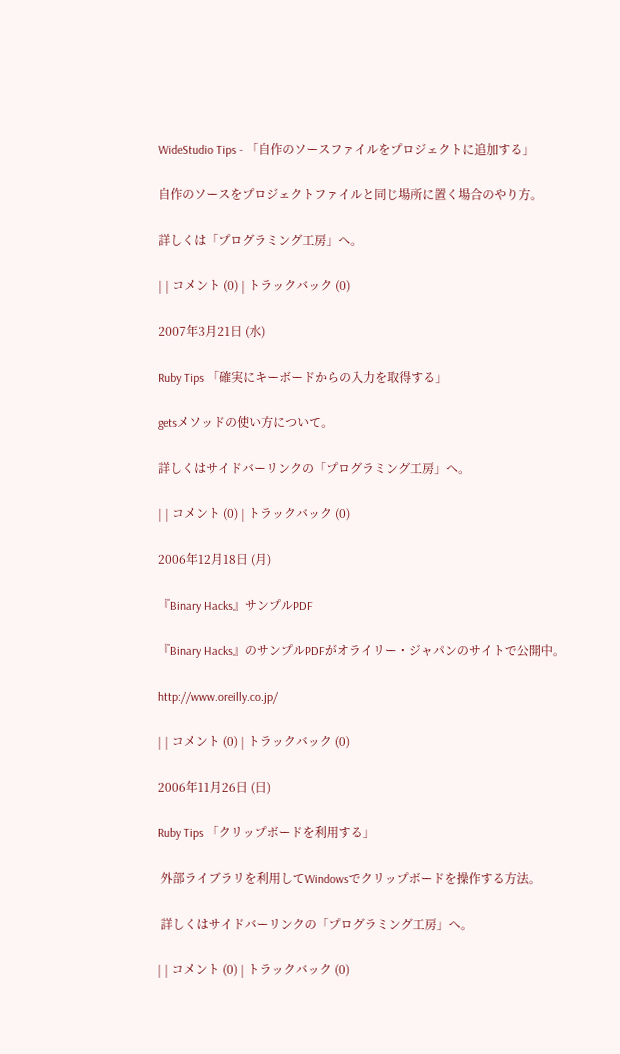WideStudio Tips - 「自作のソースファイルをプロジェクトに追加する」

自作のソースをプロジェクトファイルと同じ場所に置く場合のやり方。

詳しくは「プログラミング工房」へ。

| | コメント (0) | トラックバック (0)

2007年3月21日 (水)

Ruby Tips 「確実にキーボードからの入力を取得する」

getsメソッドの使い方について。

詳しくはサイドバーリンクの「プログラミング工房」へ。

| | コメント (0) | トラックバック (0)

2006年12月18日 (月)

『Binary Hacks』サンプルPDF

『Binary Hacks』のサンプルPDFがオライリー・ジャパンのサイトで公開中。

http://www.oreilly.co.jp/

| | コメント (0) | トラックバック (0)

2006年11月26日 (日)

Ruby Tips 「クリップボードを利用する」

 外部ライブラリを利用してWindowsでクリップボードを操作する方法。

 詳しくはサイドバーリンクの「プログラミング工房」へ。

| | コメント (0) | トラックバック (0)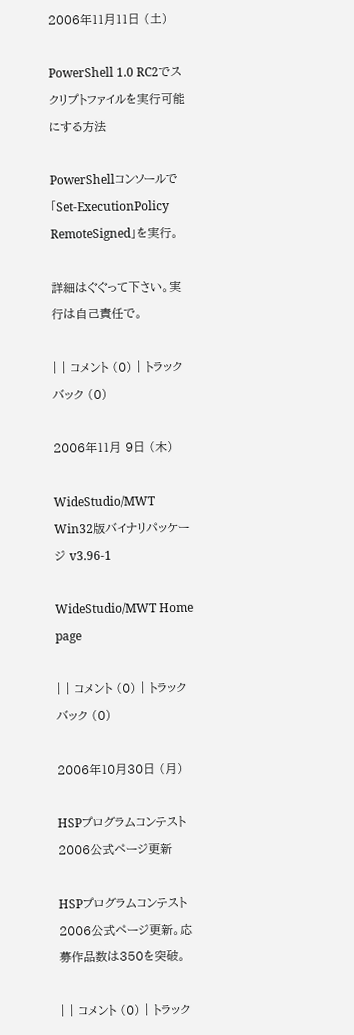2006年11月11日 (土)

PowerShell 1.0 RC2でスクリプトファイルを実行可能にする方法

PowerShellコンソールで「Set-ExecutionPolicy RemoteSigned」を実行。

詳細はぐぐって下さい。実行は自己責任で。

| | コメント (0) | トラックバック (0)

2006年11月 9日 (木)

WideStudio/MWT Win32版バイナリパッケージ v3.96-1

WideStudio/MWT Home page

| | コメント (0) | トラックバック (0)

2006年10月30日 (月)

HSPプログラムコンテスト2006公式ページ更新

HSPプログラムコンテスト2006公式ページ更新。応募作品数は350を突破。

| | コメント (0) | トラック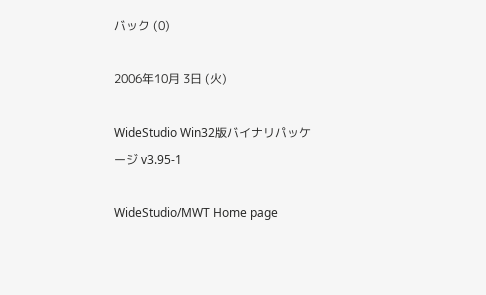バック (0)

2006年10月 3日 (火)

WideStudio Win32版バイナリパッケージ v3.95-1

WideStudio/MWT Home page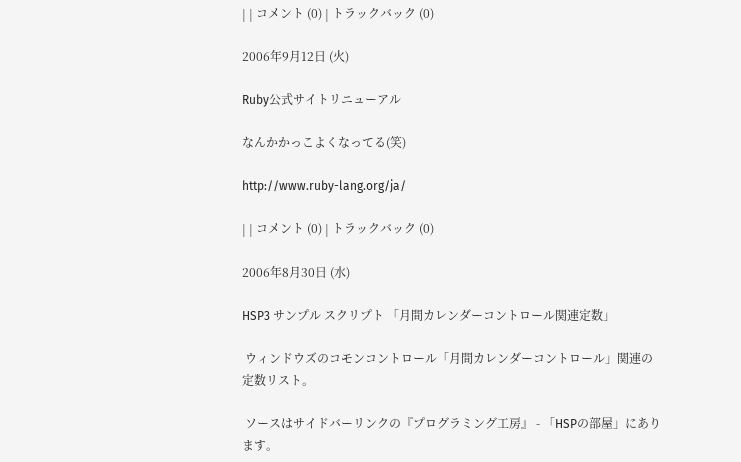| | コメント (0) | トラックバック (0)

2006年9月12日 (火)

Ruby公式サイトリニューアル

なんかかっこよくなってる(笑)

http://www.ruby-lang.org/ja/

| | コメント (0) | トラックバック (0)

2006年8月30日 (水)

HSP3 サンプル スクリプト 「月間カレンダーコントロール関連定数」

 ウィンドウズのコモンコントロール「月間カレンダーコントロール」関連の定数リスト。

 ソースはサイドバーリンクの『プログラミング工房』 - 「HSPの部屋」にあります。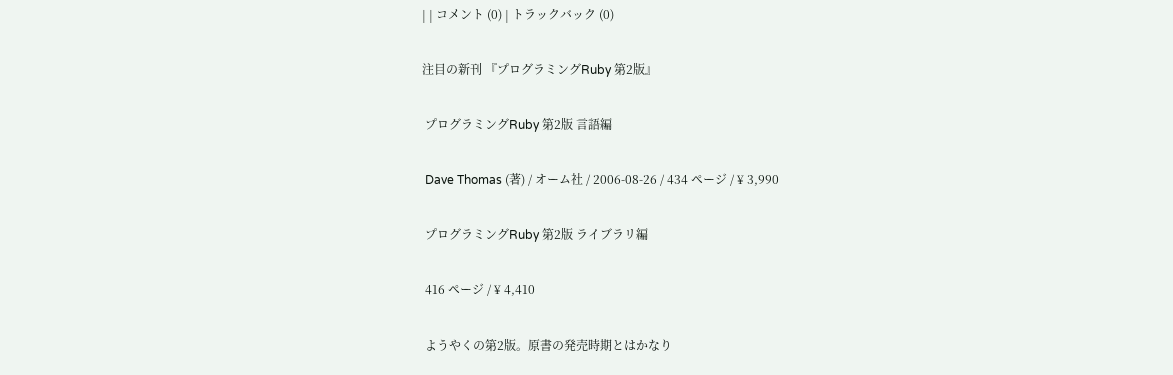| | コメント (0) | トラックバック (0)

注目の新刊 『プログラミングRuby 第2版』

 プログラミングRuby 第2版 言語編

 Dave Thomas (著) / オーム社 / 2006-08-26 / 434 ページ / ¥ 3,990

 プログラミングRuby 第2版 ライブラリ編

 416 ページ / ¥ 4,410

 ようやくの第2版。原書の発売時期とはかなり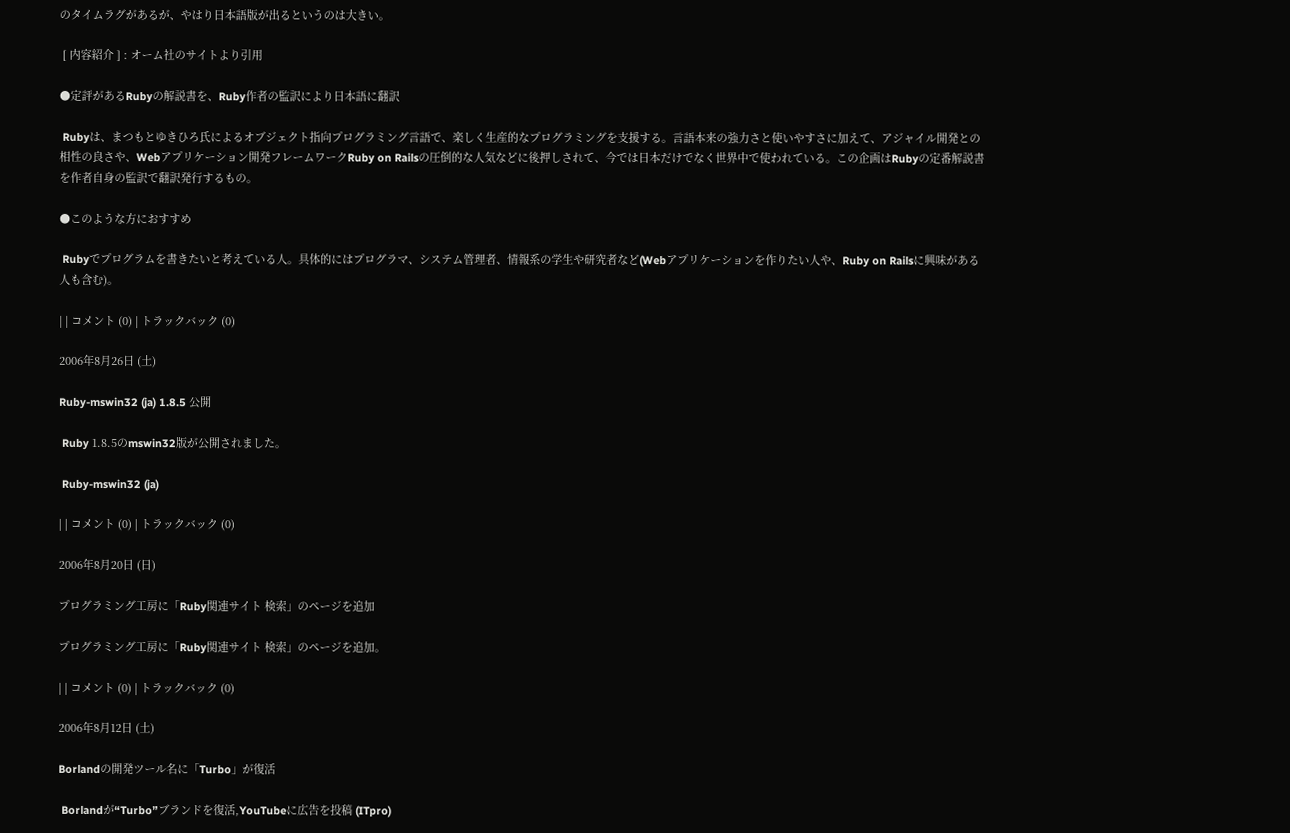のタイムラグがあるが、やはり日本語版が出るというのは大きい。

 [ 内容紹介 ] : オーム社のサイトより引用

●定評があるRubyの解説書を、Ruby作者の監訳により日本語に翻訳

 Rubyは、まつもとゆきひろ氏によるオブジェクト指向プログラミング言語で、楽しく生産的なプログラミングを支援する。言語本来の強力さと使いやすさに加えて、アジャイル開発との相性の良さや、Webアプリケーション開発フレームワークRuby on Railsの圧倒的な人気などに後押しされて、今では日本だけでなく世界中で使われている。この企画はRubyの定番解説書を作者自身の監訳で翻訳発行するもの。

●このような方におすすめ

 Rubyでプログラムを書きたいと考えている人。具体的にはプログラマ、システム管理者、情報系の学生や研究者など(Webアプリケーションを作りたい人や、Ruby on Railsに興味がある人も含む)。

| | コメント (0) | トラックバック (0)

2006年8月26日 (土)

Ruby-mswin32 (ja) 1.8.5 公開

 Ruby 1.8.5のmswin32版が公開されました。

 Ruby-mswin32 (ja)

| | コメント (0) | トラックバック (0)

2006年8月20日 (日)

プログラミング工房に「Ruby関連サイト 検索」のページを追加

プログラミング工房に「Ruby関連サイト 検索」のページを追加。

| | コメント (0) | トラックバック (0)

2006年8月12日 (土)

Borlandの開発ツール名に「Turbo」が復活

 Borlandが“Turbo”ブランドを復活,YouTubeに広告を投稿 (ITpro)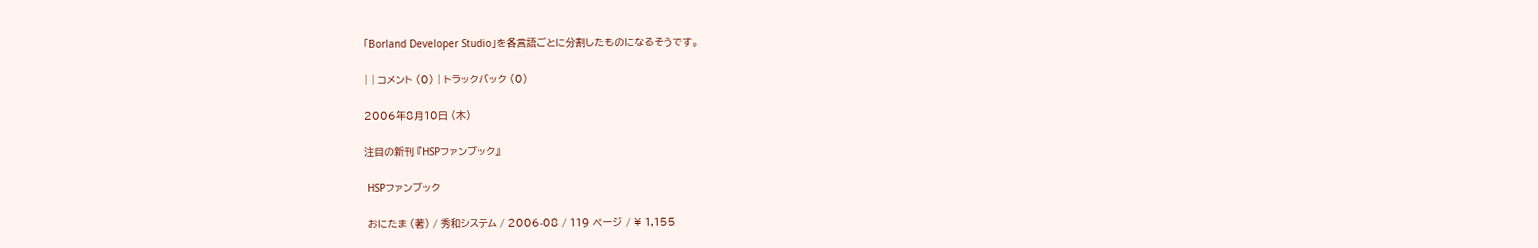「Borland Developer Studio」を各言語ごとに分割したものになるそうです。

| | コメント (0) | トラックバック (0)

2006年8月10日 (木)

注目の新刊 『HSPファンブック』

 HSPファンブック

 おにたま (著) / 秀和システム / 2006-08 / 119 ページ / ¥ 1,155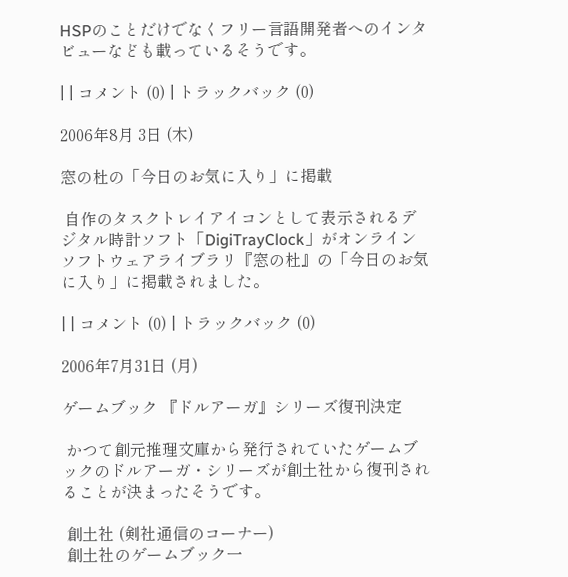HSPのことだけでなくフリー言語開発者へのインタビューなども載っているそうです。

| | コメント (0) | トラックバック (0)

2006年8月 3日 (木)

窓の杜の「今日のお気に入り」に掲載

 自作のタスクトレイアイコンとして表示されるデジタル時計ソフト「DigiTrayClock」がオンラインソフトウェアライブラリ『窓の杜』の「今日のお気に入り」に掲載されました。

| | コメント (0) | トラックバック (0)

2006年7月31日 (月)

ゲームブック 『ドルアーガ』シリーズ復刊決定

 かつて創元推理文庫から発行されていたゲームブックのドルアーガ・シリーズが創土社から復刊されることが決まったそうです。

 創土社 (剣社通信のコーナー)
 創土社のゲームブック一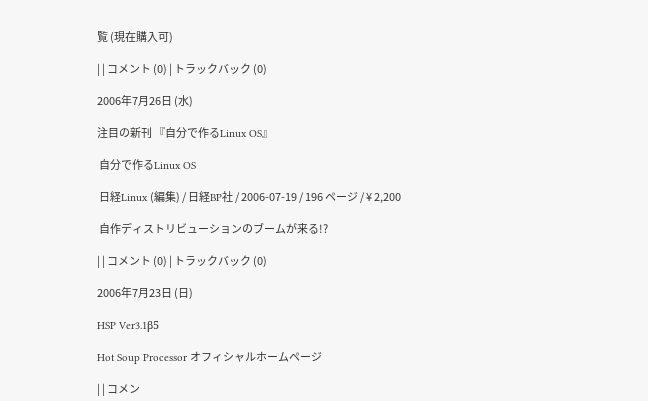覧 (現在購入可)

| | コメント (0) | トラックバック (0)

2006年7月26日 (水)

注目の新刊 『自分で作るLinux OS』

 自分で作るLinux OS

 日経Linux (編集) / 日経BP社 / 2006-07-19 / 196 ページ / ¥ 2,200

 自作ディストリビューションのブームが来る!?

| | コメント (0) | トラックバック (0)

2006年7月23日 (日)

HSP Ver3.1β5

Hot Soup Processor オフィシャルホームページ

| | コメン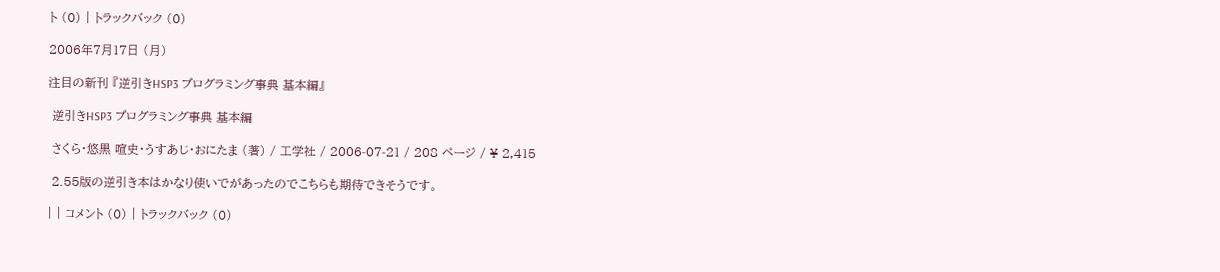ト (0) | トラックバック (0)

2006年7月17日 (月)

注目の新刊 『逆引きHSP3 プログラミング事典 基本編』

 逆引きHSP3 プログラミング事典 基本編

 さくら・悠黒 喧史・うすあじ・おにたま (著) / 工学社 / 2006-07-21 / 208 ページ / ¥ 2,415

 2.55版の逆引き本はかなり使いでがあったのでこちらも期待できそうです。

| | コメント (0) | トラックバック (0)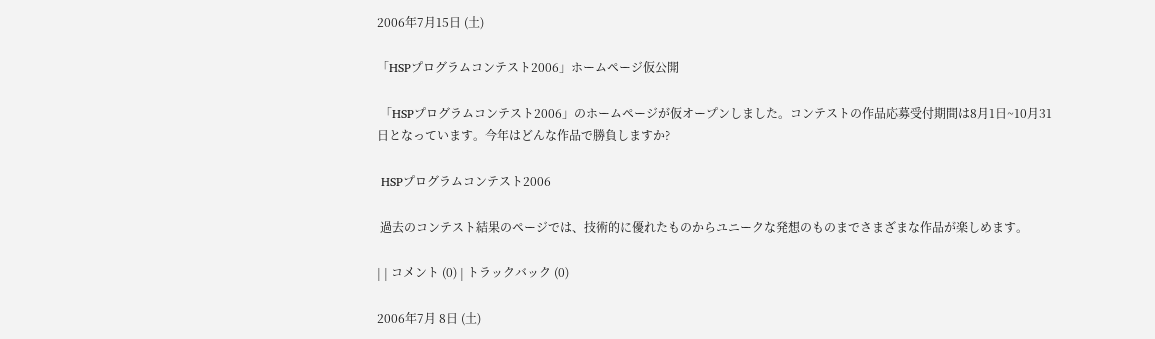2006年7月15日 (土)

「HSPプログラムコンテスト2006」ホームページ仮公開

 「HSPプログラムコンテスト2006」のホームページが仮オープンしました。コンテストの作品応募受付期間は8月1日~10月31日となっています。今年はどんな作品で勝負しますか?

 HSPプログラムコンテスト2006

 過去のコンテスト結果のページでは、技術的に優れたものからユニークな発想のものまでさまざまな作品が楽しめます。

| | コメント (0) | トラックバック (0)

2006年7月 8日 (土)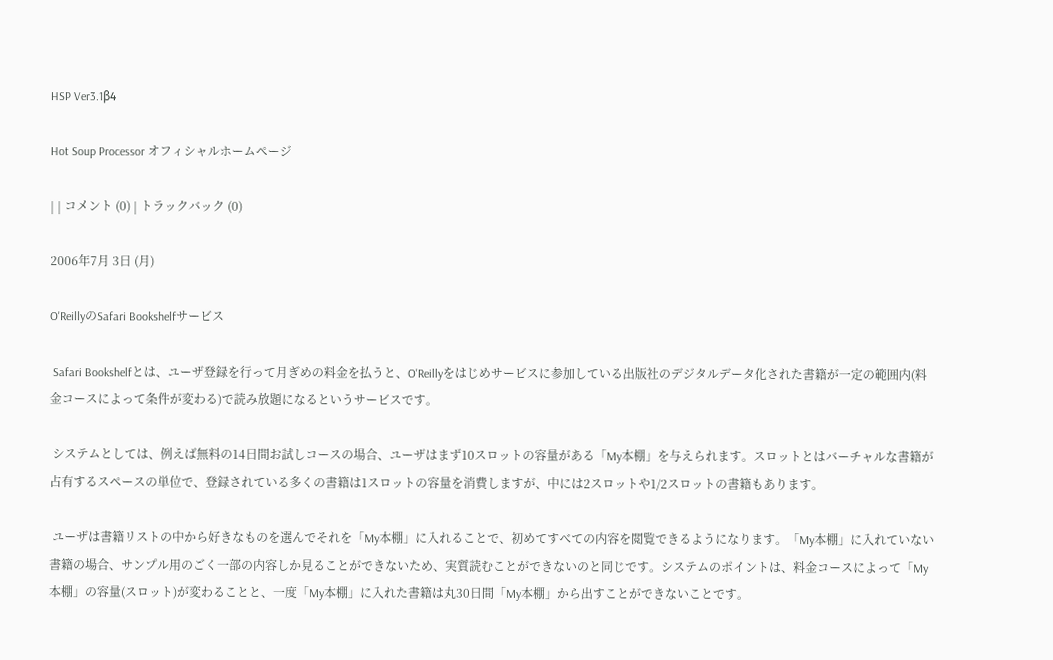HSP Ver3.1β4

Hot Soup Processor オフィシャルホームページ

| | コメント (0) | トラックバック (0)

2006年7月 3日 (月)

O'ReillyのSafari Bookshelfサービス

 Safari Bookshelfとは、ユーザ登録を行って月ぎめの料金を払うと、O'Reillyをはじめサービスに参加している出版社のデジタルデータ化された書籍が一定の範囲内(料金コースによって条件が変わる)で読み放題になるというサービスです。

 システムとしては、例えば無料の14日間お試しコースの場合、ユーザはまず10スロットの容量がある「My本棚」を与えられます。スロットとはバーチャルな書籍が占有するスペースの単位で、登録されている多くの書籍は1スロットの容量を消費しますが、中には2スロットや1/2スロットの書籍もあります。

 ユーザは書籍リストの中から好きなものを選んでそれを「My本棚」に入れることで、初めてすべての内容を閲覧できるようになります。「My本棚」に入れていない書籍の場合、サンプル用のごく一部の内容しか見ることができないため、実質読むことができないのと同じです。システムのポイントは、料金コースによって「My本棚」の容量(スロット)が変わることと、一度「My本棚」に入れた書籍は丸30日間「My本棚」から出すことができないことです。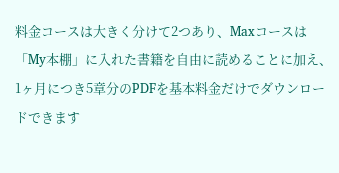料金コースは大きく分けて2つあり、Maxコースは「My本棚」に入れた書籍を自由に読めることに加え、1ヶ月につき5章分のPDFを基本料金だけでダウンロードできます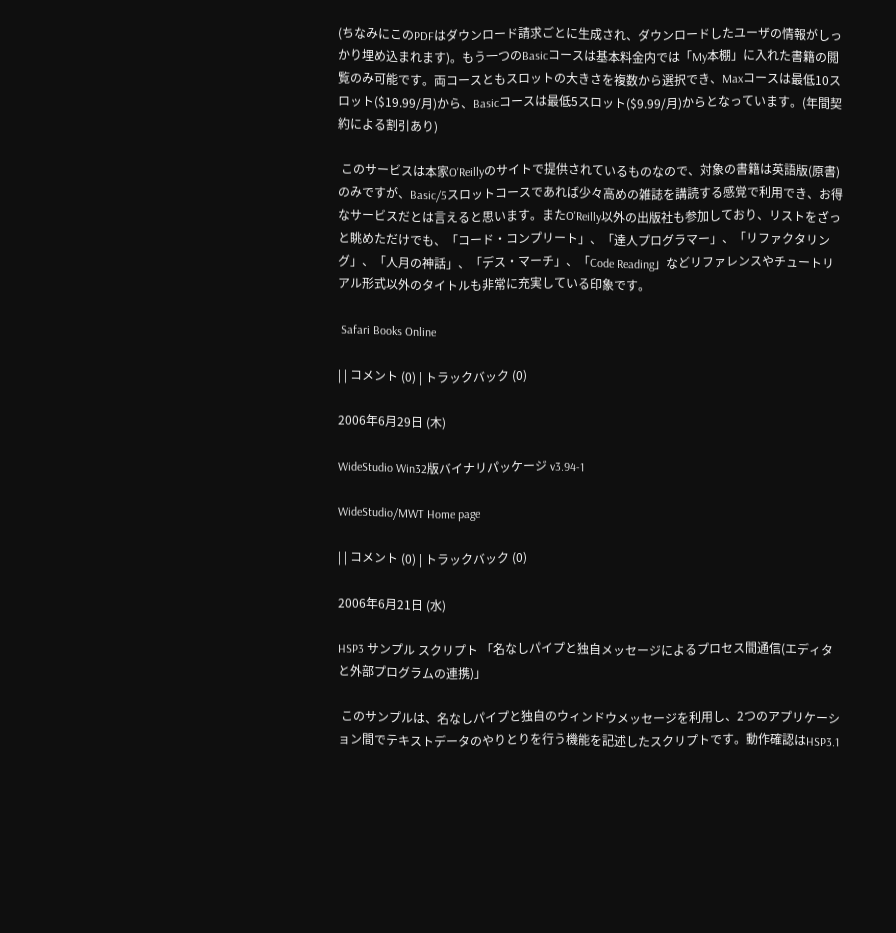(ちなみにこのPDFはダウンロード請求ごとに生成され、ダウンロードしたユーザの情報がしっかり埋め込まれます)。もう一つのBasicコースは基本料金内では「My本棚」に入れた書籍の閲覧のみ可能です。両コースともスロットの大きさを複数から選択でき、Maxコースは最低10スロット($19.99/月)から、Basicコースは最低5スロット($9.99/月)からとなっています。(年間契約による割引あり)

 このサービスは本家O'Reillyのサイトで提供されているものなので、対象の書籍は英語版(原書)のみですが、Basic/5スロットコースであれば少々高めの雑誌を講読する感覚で利用でき、お得なサービスだとは言えると思います。またO'Reilly以外の出版社も参加しており、リストをざっと眺めただけでも、「コード・コンプリート」、「達人プログラマー」、「リファクタリング」、「人月の神話」、「デス・マーチ」、「Code Reading」などリファレンスやチュートリアル形式以外のタイトルも非常に充実している印象です。

 Safari Books Online

| | コメント (0) | トラックバック (0)

2006年6月29日 (木)

WideStudio Win32版バイナリパッケージ v3.94-1

WideStudio/MWT Home page

| | コメント (0) | トラックバック (0)

2006年6月21日 (水)

HSP3 サンプル スクリプト 「名なしパイプと独自メッセージによるプロセス間通信(エディタと外部プログラムの連携)」

 このサンプルは、名なしパイプと独自のウィンドウメッセージを利用し、2つのアプリケーション間でテキストデータのやりとりを行う機能を記述したスクリプトです。動作確認はHSP3.1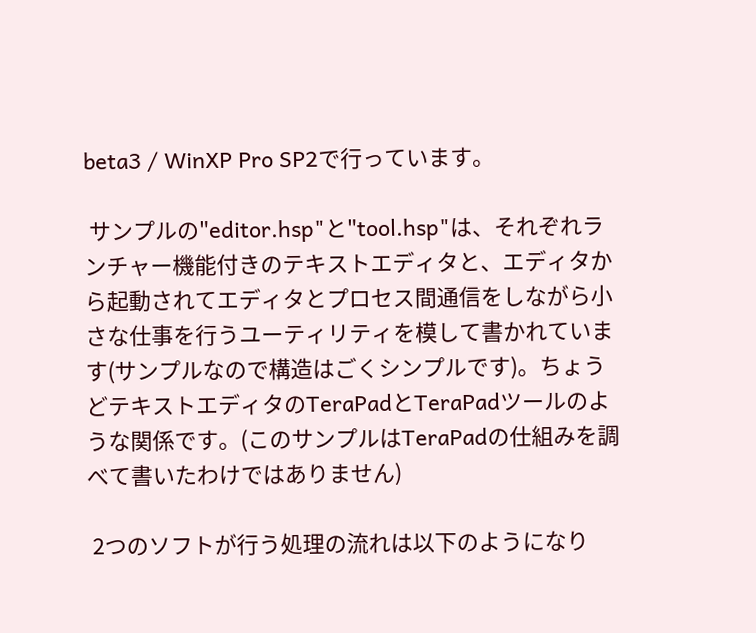beta3 / WinXP Pro SP2で行っています。

 サンプルの"editor.hsp"と"tool.hsp"は、それぞれランチャー機能付きのテキストエディタと、エディタから起動されてエディタとプロセス間通信をしながら小さな仕事を行うユーティリティを模して書かれています(サンプルなので構造はごくシンプルです)。ちょうどテキストエディタのTeraPadとTeraPadツールのような関係です。(このサンプルはTeraPadの仕組みを調べて書いたわけではありません)

 2つのソフトが行う処理の流れは以下のようになり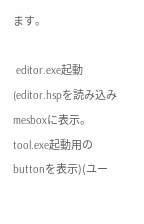ます。

 editor.exe起動(editor.hspを読み込みmesboxに表示。tool.exe起動用のbuttonを表示)(ユー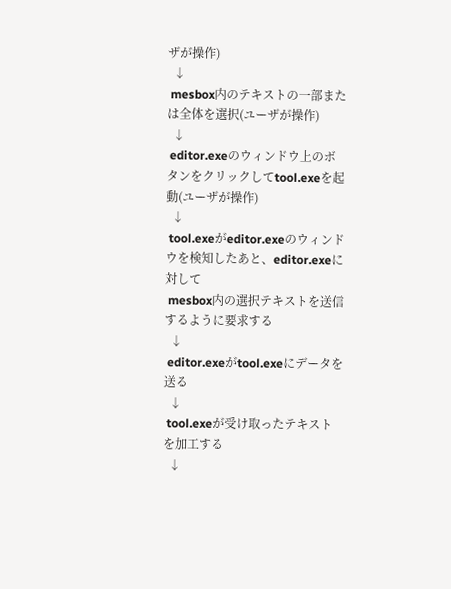ザが操作)
  ↓
 mesbox内のテキストの一部または全体を選択(ユーザが操作)
  ↓
 editor.exeのウィンドウ上のボタンをクリックしてtool.exeを起動(ユーザが操作)
  ↓
 tool.exeがeditor.exeのウィンドウを検知したあと、editor.exeに対して
 mesbox内の選択テキストを送信するように要求する
  ↓
 editor.exeがtool.exeにデータを送る
  ↓
 tool.exeが受け取ったテキストを加工する
  ↓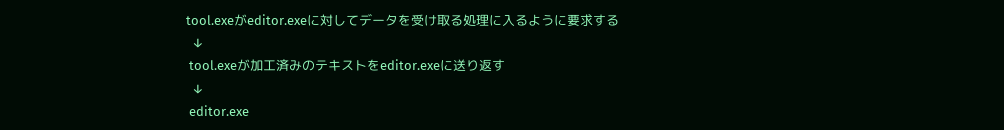tool.exeがeditor.exeに対してデータを受け取る処理に入るように要求する
  ↓
 tool.exeが加工済みのテキストをeditor.exeに送り返す
  ↓
 editor.exe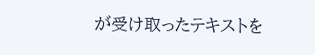が受け取ったテキストを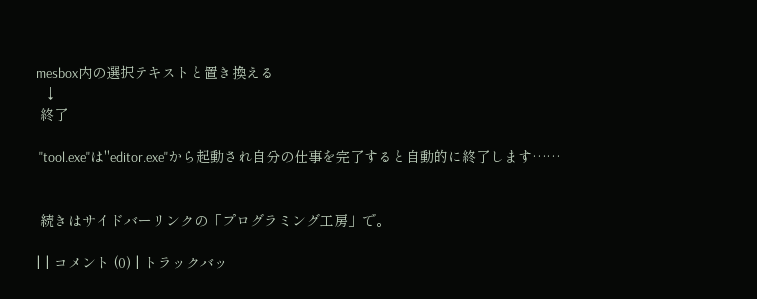mesbox内の選択テキストと置き換える
  ↓
 終了

 "tool.exe"は"editor.exe"から起動され自分の仕事を完了すると自動的に終了します……


 続きはサイドバーリンクの「プログラミング工房」で。

| | コメント (0) | トラックバッ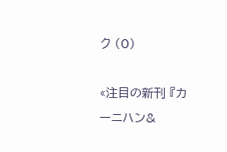ク (0)

«注目の新刊 『カーニハン&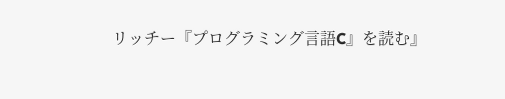リッチー『プログラミング言語C』を読む』